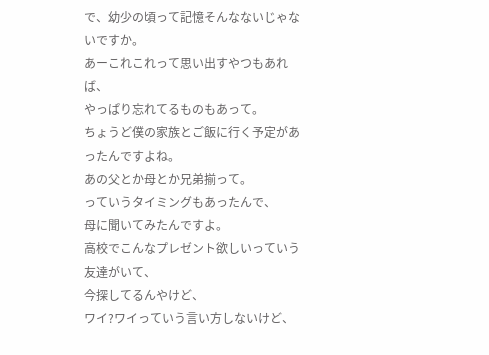で、幼少の頃って記憶そんなないじゃないですか。
あーこれこれって思い出すやつもあれば、
やっぱり忘れてるものもあって。
ちょうど僕の家族とご飯に行く予定があったんですよね。
あの父とか母とか兄弟揃って。
っていうタイミングもあったんで、
母に聞いてみたんですよ。
高校でこんなプレゼント欲しいっていう友達がいて、
今探してるんやけど、
ワイ?ワイっていう言い方しないけど、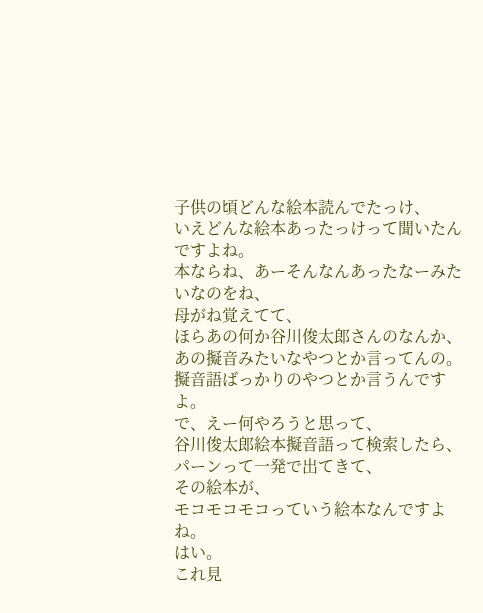子供の頃どんな絵本読んでたっけ、
いえどんな絵本あったっけって聞いたんですよね。
本ならね、あーそんなんあったなーみたいなのをね、
母がね覚えてて、
ほらあの何か谷川俊太郎さんのなんか、
あの擬音みたいなやつとか言ってんの。
擬音語ばっかりのやつとか言うんですよ。
で、えー何やろうと思って、
谷川俊太郎絵本擬音語って検索したら、
パーンって一発で出てきて、
その絵本が、
モコモコモコっていう絵本なんですよね。
はい。
これ見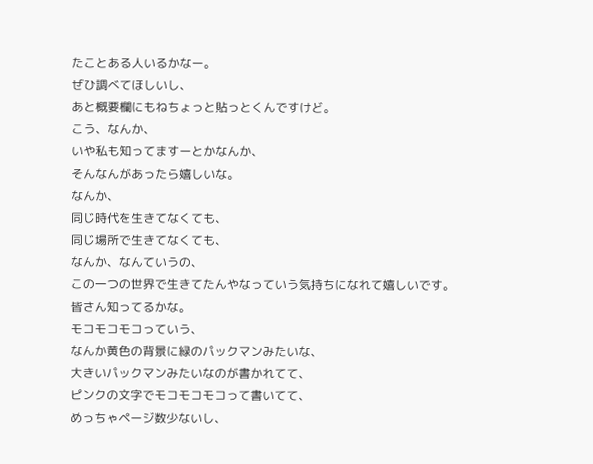たことある人いるかなー。
ぜひ調べてほしいし、
あと概要欄にもねちょっと貼っとくんですけど。
こう、なんか、
いや私も知ってますーとかなんか、
そんなんがあったら嬉しいな。
なんか、
同じ時代を生きてなくても、
同じ場所で生きてなくても、
なんか、なんていうの、
この一つの世界で生きてたんやなっていう気持ちになれて嬉しいです。
皆さん知ってるかな。
モコモコモコっていう、
なんか黄色の背景に緑のパックマンみたいな、
大きいパックマンみたいなのが書かれてて、
ピンクの文字でモコモコモコって書いてて、
めっちゃページ数少ないし、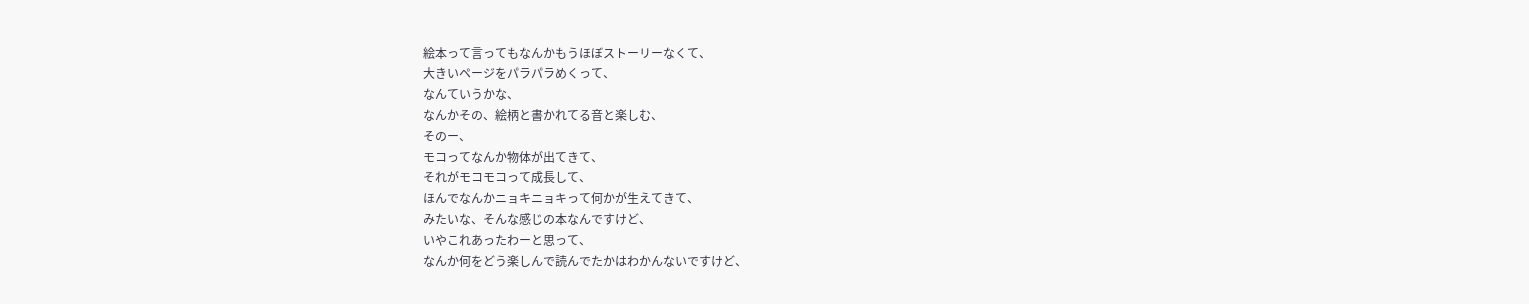絵本って言ってもなんかもうほぼストーリーなくて、
大きいページをパラパラめくって、
なんていうかな、
なんかその、絵柄と書かれてる音と楽しむ、
そのー、
モコってなんか物体が出てきて、
それがモコモコって成長して、
ほんでなんかニョキニョキって何かが生えてきて、
みたいな、そんな感じの本なんですけど、
いやこれあったわーと思って、
なんか何をどう楽しんで読んでたかはわかんないですけど、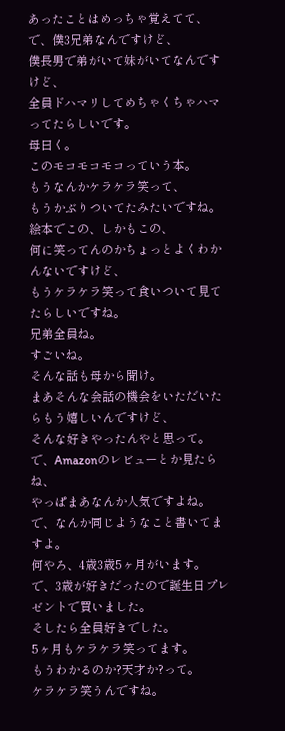あったことはめっちゃ覚えてて、
で、僕3兄弟なんですけど、
僕長男で弟がいて妹がいてなんですけど、
全員ドハマリしてめちゃくちゃハマってたらしいです。
母曰く。
このモコモコモコっていう本。
もうなんかケラケラ笑って、
もうかぶりついてたみたいですね。
絵本でこの、しかもこの、
何に笑ってんのかちょっとよくわかんないですけど、
もうケラケラ笑って食いついて見てたらしいですね。
兄弟全員ね。
すごいね。
そんな話も母から聞け。
まあそんな会話の機会をいただいたらもう嬉しいんですけど、
そんな好きやったんやと思って。
で、Amazonのレビューとか見たらね、
やっぱまあなんか人気ですよね。
で、なんか同じようなこと書いてますよ。
何やろ、4歳3歳5ヶ月がいます。
で、3歳が好きだったので誕生日プレゼントで買いました。
そしたら全員好きでした。
5ヶ月もケラケラ笑ってます。
もうわかるのか?天才か?って。
ケラケラ笑うんですね。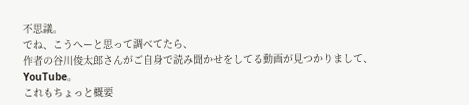不思議。
でね、こうへーと思って調べてたら、
作者の谷川俊太郎さんがご自身で読み聞かせをしてる動画が見つかりまして、
YouTube。
これもちょっと概要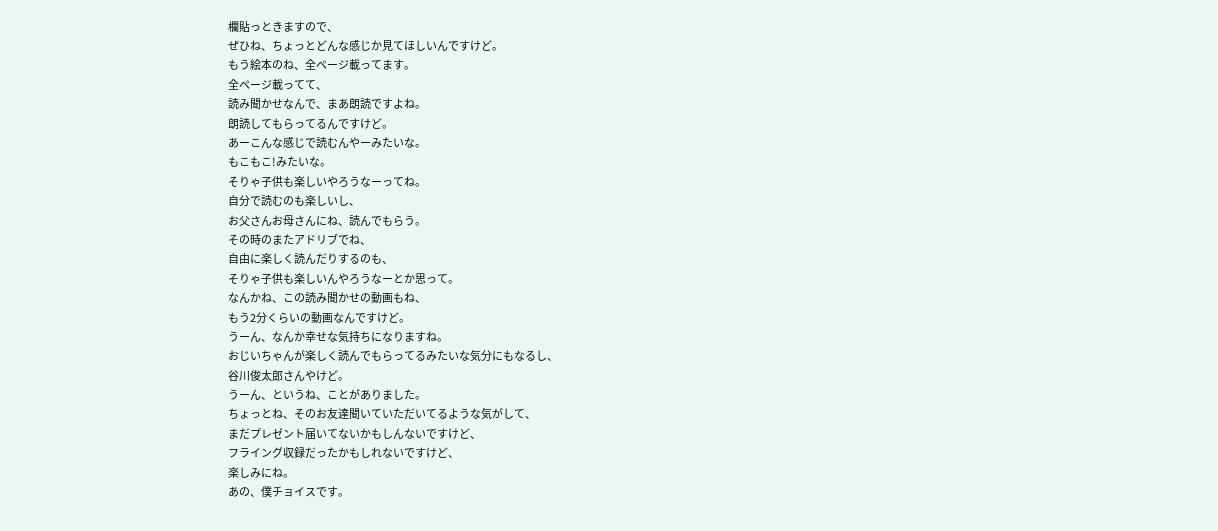欄貼っときますので、
ぜひね、ちょっとどんな感じか見てほしいんですけど。
もう絵本のね、全ページ載ってます。
全ページ載ってて、
読み聞かせなんで、まあ朗読ですよね。
朗読してもらってるんですけど。
あーこんな感じで読むんやーみたいな。
もこもこ!みたいな。
そりゃ子供も楽しいやろうなーってね。
自分で読むのも楽しいし、
お父さんお母さんにね、読んでもらう。
その時のまたアドリブでね、
自由に楽しく読んだりするのも、
そりゃ子供も楽しいんやろうなーとか思って。
なんかね、この読み聞かせの動画もね、
もう2分くらいの動画なんですけど。
うーん、なんか幸せな気持ちになりますね。
おじいちゃんが楽しく読んでもらってるみたいな気分にもなるし、
谷川俊太郎さんやけど。
うーん、というね、ことがありました。
ちょっとね、そのお友達聞いていただいてるような気がして、
まだプレゼント届いてないかもしんないですけど、
フライング収録だったかもしれないですけど、
楽しみにね。
あの、僕チョイスです。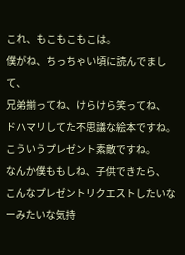これ、もこもこもこは。
僕がね、ちっちゃい頃に読んでまして、
兄弟揃ってね、けらけら笑ってね、
ドハマリしてた不思議な絵本ですね。
こういうプレゼント素敵ですね。
なんか僕ももしね、子供できたら、
こんなプレゼントリクエストしたいなーみたいな気持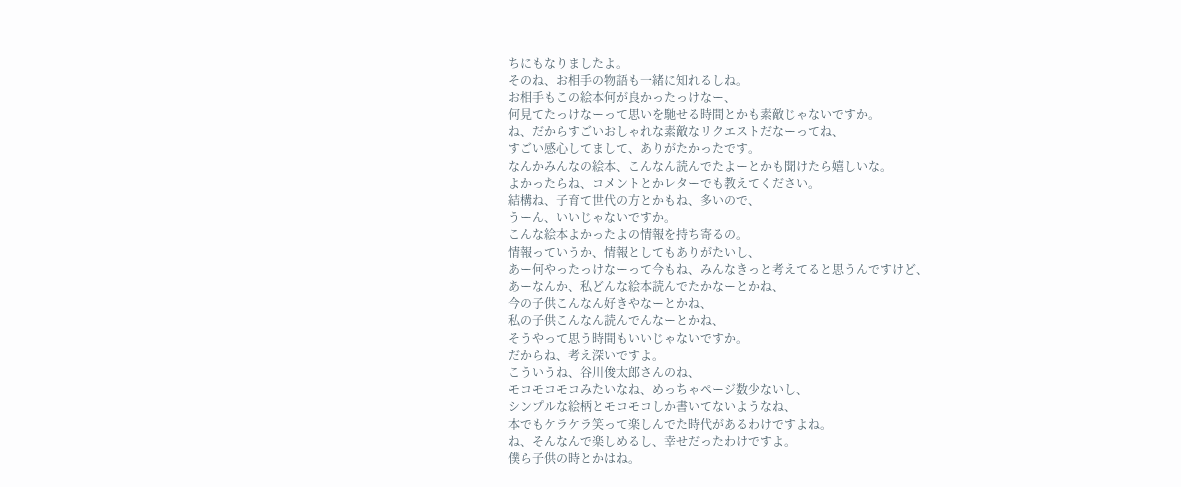ちにもなりましたよ。
そのね、お相手の物語も一緒に知れるしね。
お相手もこの絵本何が良かったっけなー、
何見てたっけなーって思いを馳せる時間とかも素敵じゃないですか。
ね、だからすごいおしゃれな素敵なリクエストだなーってね、
すごい感心してまして、ありがたかったです。
なんかみんなの絵本、こんなん読んでたよーとかも聞けたら嬉しいな。
よかったらね、コメントとかレターでも教えてください。
結構ね、子育て世代の方とかもね、多いので、
うーん、いいじゃないですか。
こんな絵本よかったよの情報を持ち寄るの。
情報っていうか、情報としてもありがたいし、
あー何やったっけなーって今もね、みんなきっと考えてると思うんですけど、
あーなんか、私どんな絵本読んでたかなーとかね、
今の子供こんなん好きやなーとかね、
私の子供こんなん読んでんなーとかね、
そうやって思う時間もいいじゃないですか。
だからね、考え深いですよ。
こういうね、谷川俊太郎さんのね、
モコモコモコみたいなね、めっちゃページ数少ないし、
シンプルな絵柄とモコモコしか書いてないようなね、
本でもケラケラ笑って楽しんでた時代があるわけですよね。
ね、そんなんで楽しめるし、幸せだったわけですよ。
僕ら子供の時とかはね。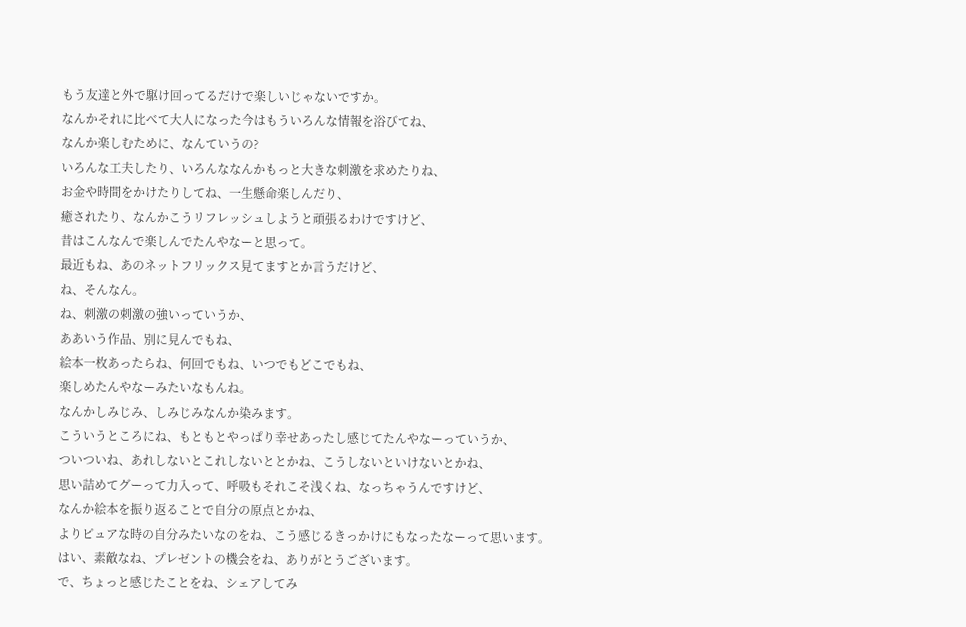もう友達と外で駆け回ってるだけで楽しいじゃないですか。
なんかそれに比べて大人になった今はもういろんな情報を浴びてね、
なんか楽しむために、なんていうの?
いろんな工夫したり、いろんななんかもっと大きな刺激を求めたりね、
お金や時間をかけたりしてね、一生懸命楽しんだり、
癒されたり、なんかこうリフレッシュしようと頑張るわけですけど、
昔はこんなんで楽しんでたんやなーと思って。
最近もね、あのネットフリックス見てますとか言うだけど、
ね、そんなん。
ね、刺激の刺激の強いっていうか、
ああいう作品、別に見んでもね、
絵本一枚あったらね、何回でもね、いつでもどこでもね、
楽しめたんやなーみたいなもんね。
なんかしみじみ、しみじみなんか染みます。
こういうところにね、もともとやっぱり幸せあったし感じてたんやなーっていうか、
ついついね、あれしないとこれしないととかね、こうしないといけないとかね、
思い詰めてグーって力入って、呼吸もそれこそ浅くね、なっちゃうんですけど、
なんか絵本を振り返ることで自分の原点とかね、
よりピュアな時の自分みたいなのをね、こう感じるきっかけにもなったなーって思います。
はい、素敵なね、プレゼントの機会をね、ありがとうございます。
で、ちょっと感じたことをね、シェアしてみ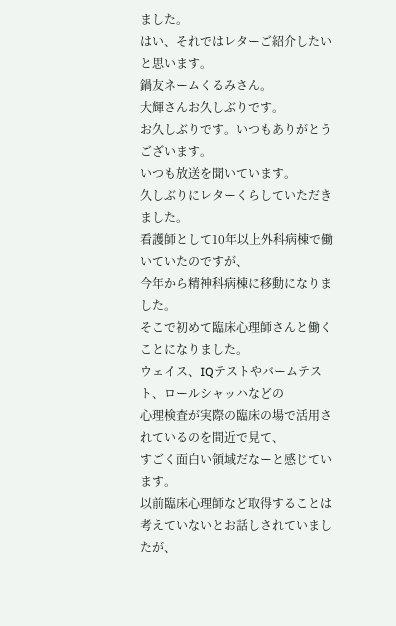ました。
はい、それではレターご紹介したいと思います。
鍋友ネームくるみさん。
大輝さんお久しぶりです。
お久しぶりです。いつもありがとうございます。
いつも放送を聞いています。
久しぶりにレターくらしていただきました。
看護師として10年以上外科病棟で働いていたのですが、
今年から精神科病棟に移動になりました。
そこで初めて臨床心理師さんと働くことになりました。
ウェイス、IQテストやバームテスト、ロールシャッハなどの
心理検査が実際の臨床の場で活用されているのを間近で見て、
すごく面白い領域だなーと感じています。
以前臨床心理師など取得することは考えていないとお話しされていましたが、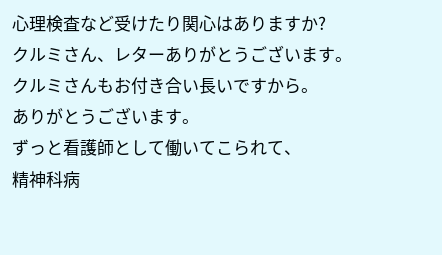心理検査など受けたり関心はありますか?
クルミさん、レターありがとうございます。
クルミさんもお付き合い長いですから。
ありがとうございます。
ずっと看護師として働いてこられて、
精神科病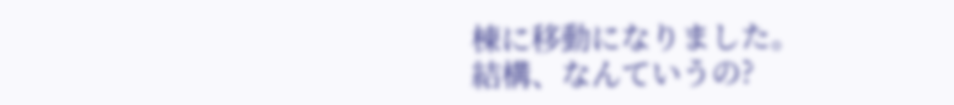棟に移動になりました。
結構、なんていうの?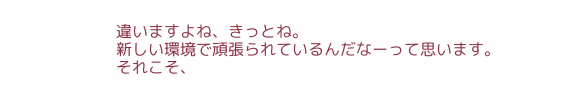違いますよね、きっとね。
新しい環境で頑張られているんだなーって思います。
それこそ、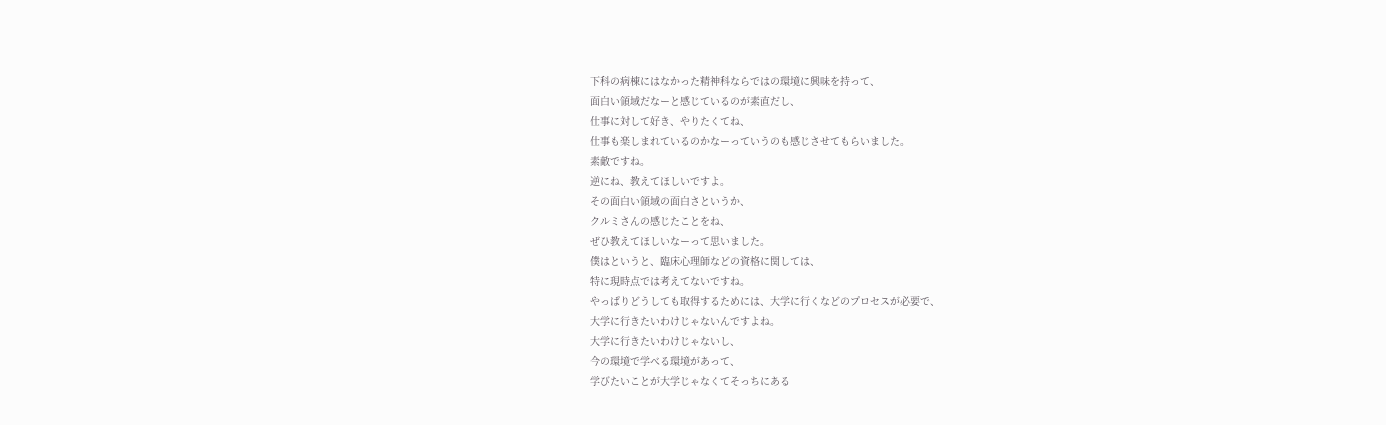下科の病棟にはなかった精神科ならではの環境に興味を持って、
面白い領域だなーと感じているのが素直だし、
仕事に対して好き、やりたくてね、
仕事も楽しまれているのかなーっていうのも感じさせてもらいました。
素敵ですね。
逆にね、教えてほしいですよ。
その面白い領域の面白さというか、
クルミさんの感じたことをね、
ぜひ教えてほしいなーって思いました。
僕はというと、臨床心理師などの資格に関しては、
特に現時点では考えてないですね。
やっぱりどうしても取得するためには、大学に行くなどのプロセスが必要で、
大学に行きたいわけじゃないんですよね。
大学に行きたいわけじゃないし、
今の環境で学べる環境があって、
学びたいことが大学じゃなくてそっちにある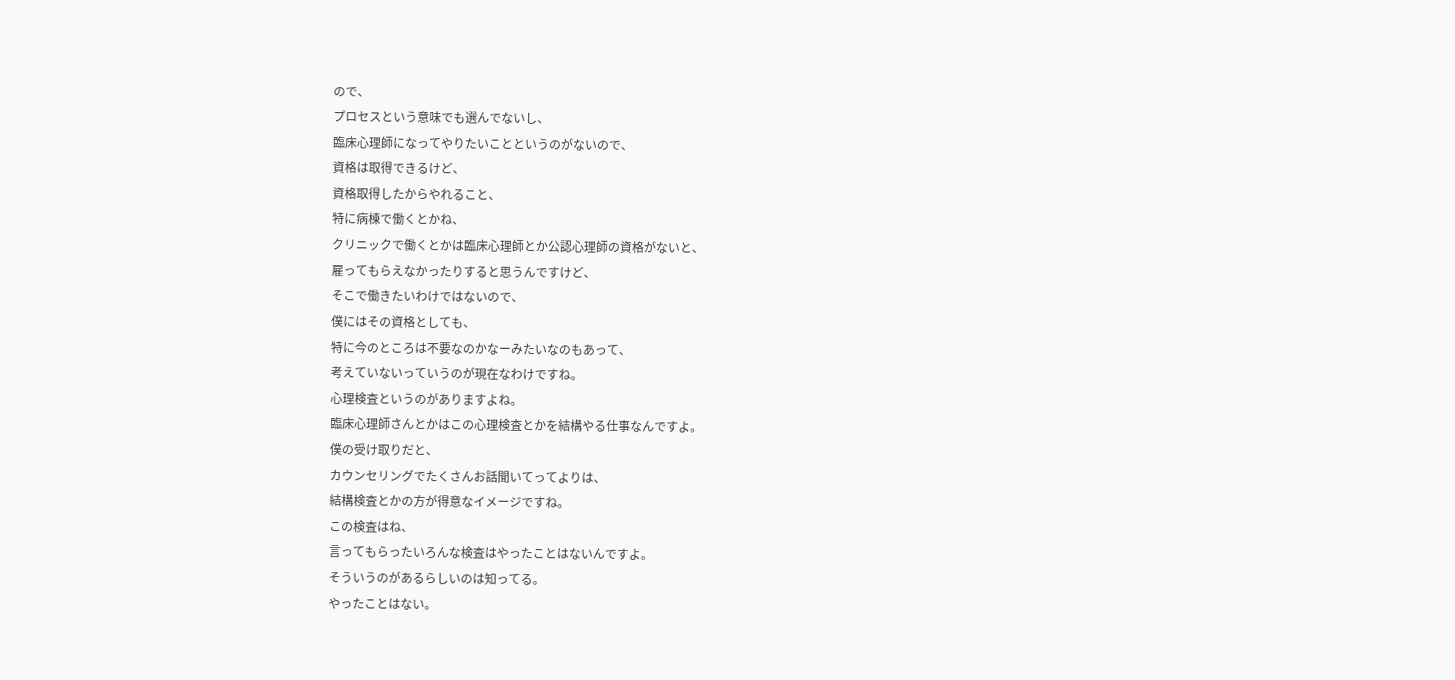ので、
プロセスという意味でも選んでないし、
臨床心理師になってやりたいことというのがないので、
資格は取得できるけど、
資格取得したからやれること、
特に病棟で働くとかね、
クリニックで働くとかは臨床心理師とか公認心理師の資格がないと、
雇ってもらえなかったりすると思うんですけど、
そこで働きたいわけではないので、
僕にはその資格としても、
特に今のところは不要なのかなーみたいなのもあって、
考えていないっていうのが現在なわけですね。
心理検査というのがありますよね。
臨床心理師さんとかはこの心理検査とかを結構やる仕事なんですよ。
僕の受け取りだと、
カウンセリングでたくさんお話聞いてってよりは、
結構検査とかの方が得意なイメージですね。
この検査はね、
言ってもらったいろんな検査はやったことはないんですよ。
そういうのがあるらしいのは知ってる。
やったことはない。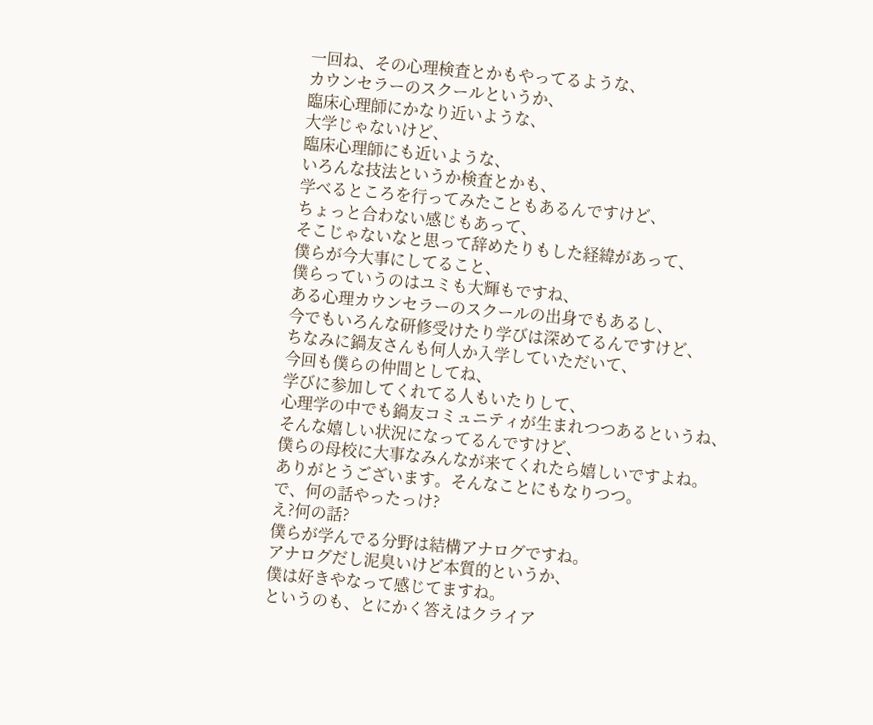一回ね、その心理検査とかもやってるような、
カウンセラーのスクールというか、
臨床心理師にかなり近いような、
大学じゃないけど、
臨床心理師にも近いような、
いろんな技法というか検査とかも、
学べるところを行ってみたこともあるんですけど、
ちょっと合わない感じもあって、
そこじゃないなと思って辞めたりもした経緯があって、
僕らが今大事にしてること、
僕らっていうのはユミも大輝もですね、
ある心理カウンセラーのスクールの出身でもあるし、
今でもいろんな研修受けたり学びは深めてるんですけど、
ちなみに鍋友さんも何人か入学していただいて、
今回も僕らの仲間としてね、
学びに参加してくれてる人もいたりして、
心理学の中でも鍋友コミュニティが生まれつつあるというね、
そんな嬉しい状況になってるんですけど、
僕らの母校に大事なみんなが来てくれたら嬉しいですよね。
ありがとうございます。そんなことにもなりつつ。
で、何の話やったっけ?
え?何の話?
僕らが学んでる分野は結構アナログですね。
アナログだし泥臭いけど本質的というか、
僕は好きやなって感じてますね。
というのも、とにかく答えはクライア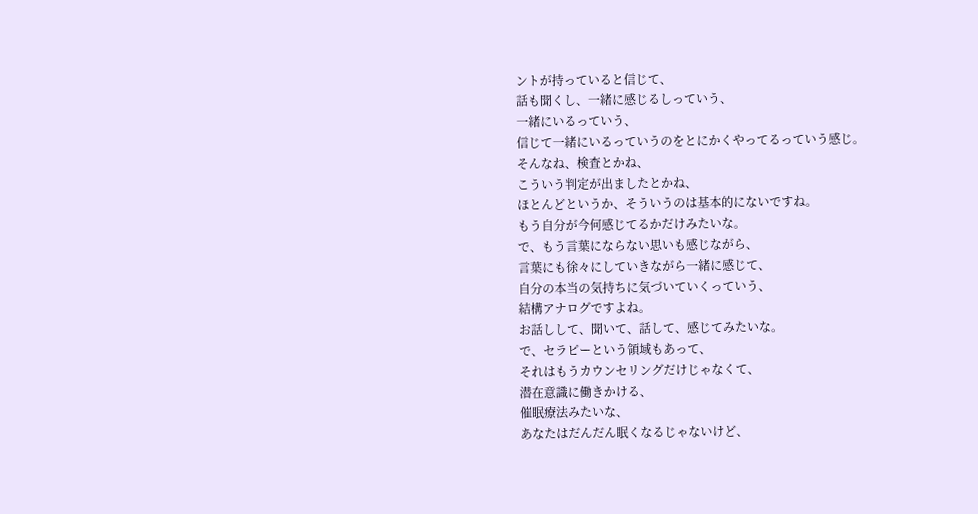ントが持っていると信じて、
話も聞くし、一緒に感じるしっていう、
一緒にいるっていう、
信じて一緒にいるっていうのをとにかくやってるっていう感じ。
そんなね、検査とかね、
こういう判定が出ましたとかね、
ほとんどというか、そういうのは基本的にないですね。
もう自分が今何感じてるかだけみたいな。
で、もう言葉にならない思いも感じながら、
言葉にも徐々にしていきながら一緒に感じて、
自分の本当の気持ちに気づいていくっていう、
結構アナログですよね。
お話しして、聞いて、話して、感じてみたいな。
で、セラピーという領域もあって、
それはもうカウンセリングだけじゃなくて、
潜在意識に働きかける、
催眠療法みたいな、
あなたはだんだん眠くなるじゃないけど、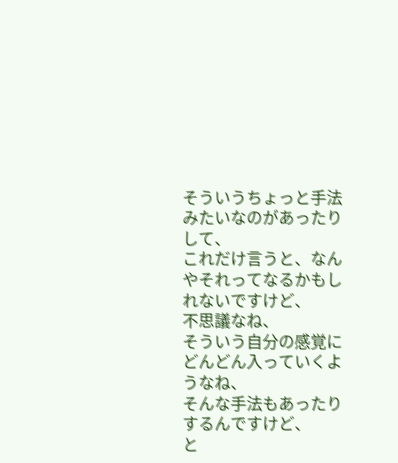そういうちょっと手法みたいなのがあったりして、
これだけ言うと、なんやそれってなるかもしれないですけど、
不思議なね、
そういう自分の感覚にどんどん入っていくようなね、
そんな手法もあったりするんですけど、
と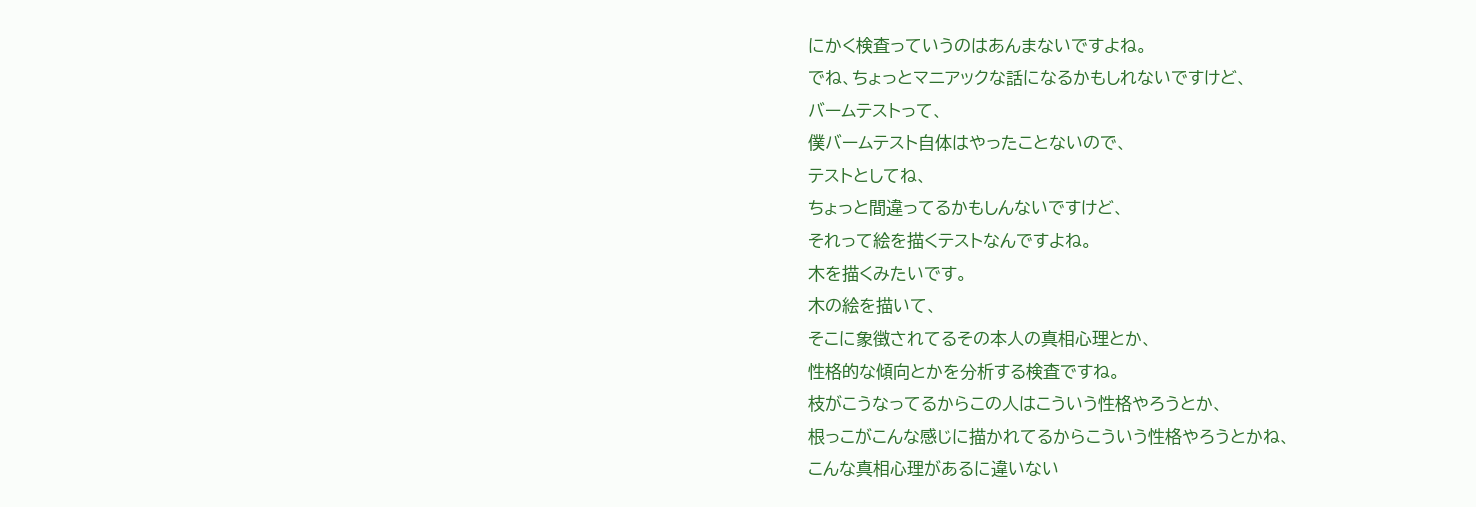にかく検査っていうのはあんまないですよね。
でね、ちょっとマニアックな話になるかもしれないですけど、
バームテストって、
僕バームテスト自体はやったことないので、
テストとしてね、
ちょっと間違ってるかもしんないですけど、
それって絵を描くテストなんですよね。
木を描くみたいです。
木の絵を描いて、
そこに象徴されてるその本人の真相心理とか、
性格的な傾向とかを分析する検査ですね。
枝がこうなってるからこの人はこういう性格やろうとか、
根っこがこんな感じに描かれてるからこういう性格やろうとかね、
こんな真相心理があるに違いない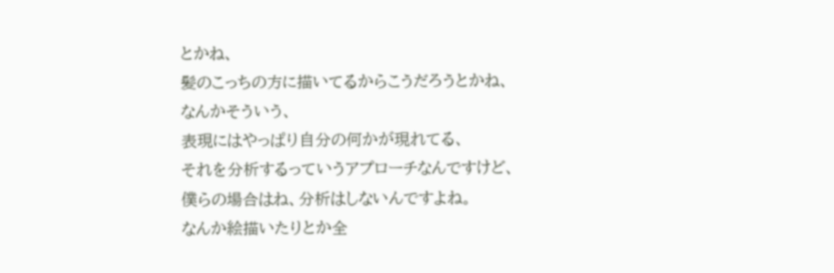とかね、
髪のこっちの方に描いてるからこうだろうとかね、
なんかそういう、
表現にはやっぱり自分の何かが現れてる、
それを分析するっていうアプローチなんですけど、
僕らの場合はね、分析はしないんですよね。
なんか絵描いたりとか全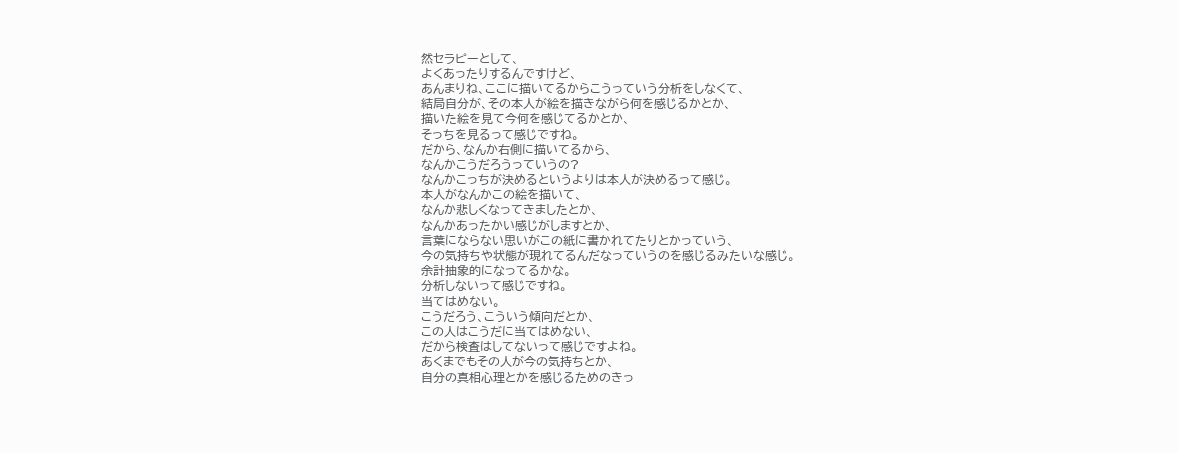然セラピーとして、
よくあったりするんですけど、
あんまりね、ここに描いてるからこうっていう分析をしなくて、
結局自分が、その本人が絵を描きながら何を感じるかとか、
描いた絵を見て今何を感じてるかとか、
そっちを見るって感じですね。
だから、なんか右側に描いてるから、
なんかこうだろうっていうの?
なんかこっちが決めるというよりは本人が決めるって感じ。
本人がなんかこの絵を描いて、
なんか悲しくなってきましたとか、
なんかあったかい感じがしますとか、
言葉にならない思いがこの紙に書かれてたりとかっていう、
今の気持ちや状態が現れてるんだなっていうのを感じるみたいな感じ。
余計抽象的になってるかな。
分析しないって感じですね。
当てはめない。
こうだろう、こういう傾向だとか、
この人はこうだに当てはめない、
だから検査はしてないって感じですよね。
あくまでもその人が今の気持ちとか、
自分の真相心理とかを感じるためのきっ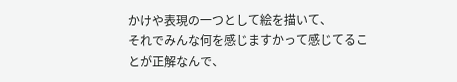かけや表現の一つとして絵を描いて、
それでみんな何を感じますかって感じてることが正解なんで、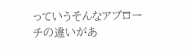っていうそんなアプローチの違いがあ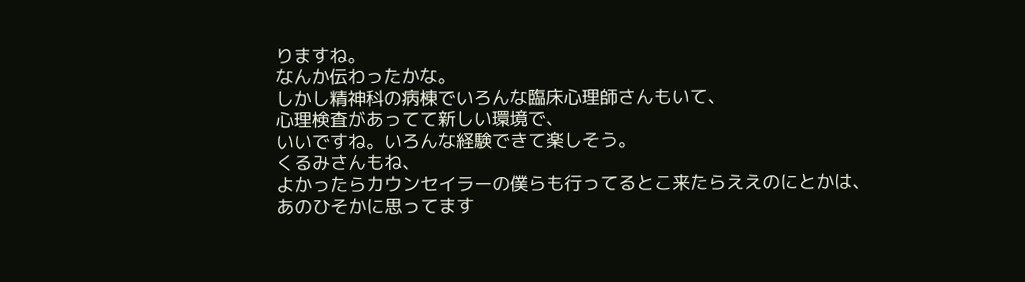りますね。
なんか伝わったかな。
しかし精神科の病棟でいろんな臨床心理師さんもいて、
心理検査があってて新しい環境で、
いいですね。いろんな経験できて楽しそう。
くるみさんもね、
よかったらカウンセイラーの僕らも行ってるとこ来たらええのにとかは、
あのひそかに思ってます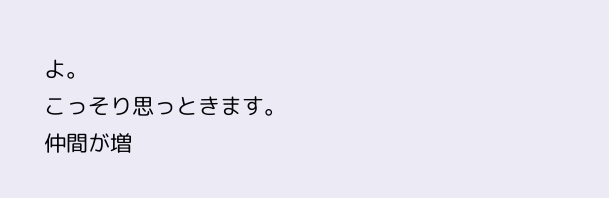よ。
こっそり思っときます。
仲間が増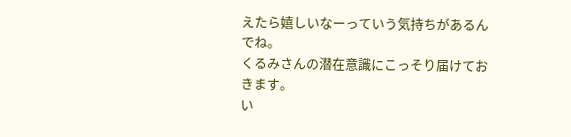えたら嬉しいなーっていう気持ちがあるんでね。
くるみさんの潜在意識にこっそり届けておきます。
い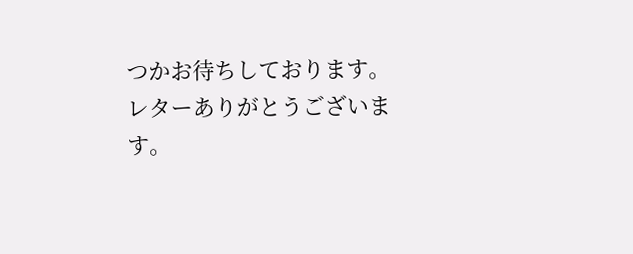つかお待ちしております。
レターありがとうございます。